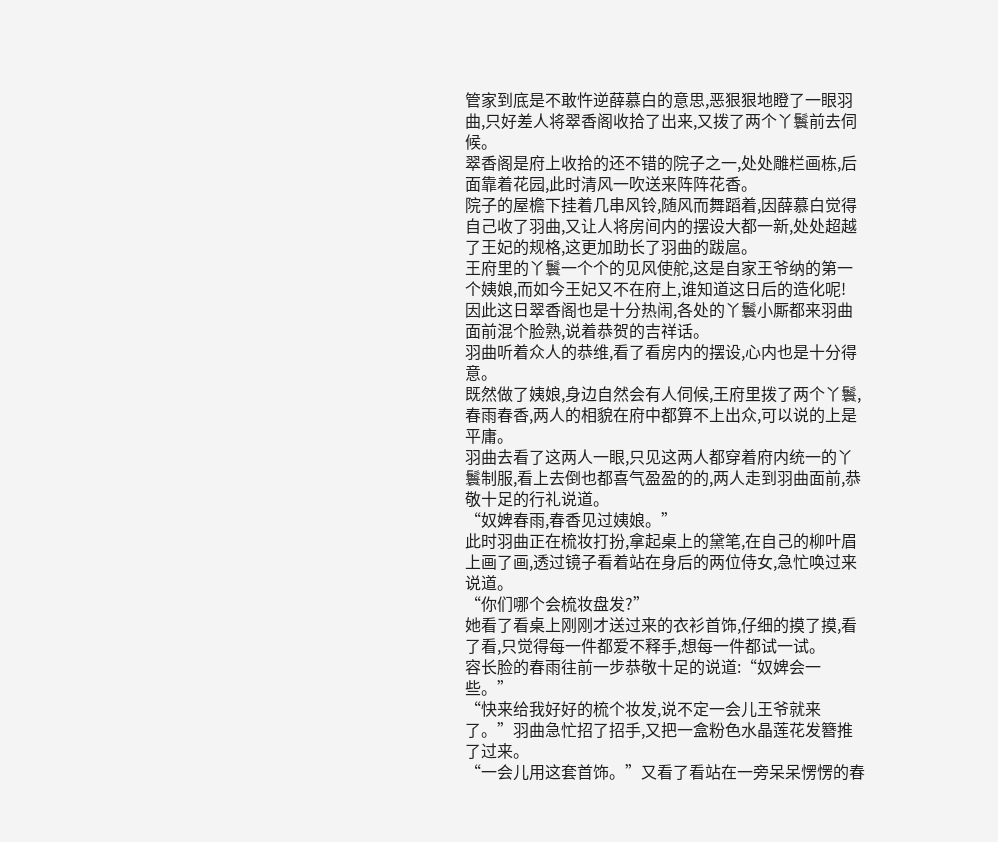管家到底是不敢忤逆薛慕白的意思,恶狠狠地瞪了一眼羽曲,只好差人将翠香阁收拾了出来,又拨了两个丫鬟前去伺候。
翠香阁是府上收拾的还不错的院子之一,处处雕栏画栋,后面靠着花园,此时清风一吹送来阵阵花香。
院子的屋檐下挂着几串风铃,随风而舞蹈着,因薛慕白觉得自己收了羽曲,又让人将房间内的摆设大都一新,处处超越了王妃的规格,这更加助长了羽曲的跋扈。
王府里的丫鬟一个个的见风使舵,这是自家王爷纳的第一个姨娘,而如今王妃又不在府上,谁知道这日后的造化呢!
因此这日翠香阁也是十分热闹,各处的丫鬟小厮都来羽曲面前混个脸熟,说着恭贺的吉祥话。
羽曲听着众人的恭维,看了看房内的摆设,心内也是十分得意。
既然做了姨娘,身边自然会有人伺候,王府里拨了两个丫鬟,春雨春香,两人的相貌在府中都算不上出众,可以说的上是平庸。
羽曲去看了这两人一眼,只见这两人都穿着府内统一的丫鬟制服,看上去倒也都喜气盈盈的的,两人走到羽曲面前,恭敬十足的行礼说道。
“奴婢春雨,春香见过姨娘。”
此时羽曲正在梳妆打扮,拿起桌上的黛笔,在自己的柳叶眉上画了画,透过镜子看着站在身后的两位侍女,急忙唤过来说道。
“你们哪个会梳妆盘发?”
她看了看桌上刚刚才送过来的衣衫首饰,仔细的摸了摸,看了看,只觉得每一件都爱不释手,想每一件都试一试。
容长脸的春雨往前一步恭敬十足的说道:“奴婢会一些。”
“快来给我好好的梳个妆发,说不定一会儿王爷就来了。”羽曲急忙招了招手,又把一盒粉色水晶莲花发簪推了过来。
“一会儿用这套首饰。”又看了看站在一旁呆呆愣愣的春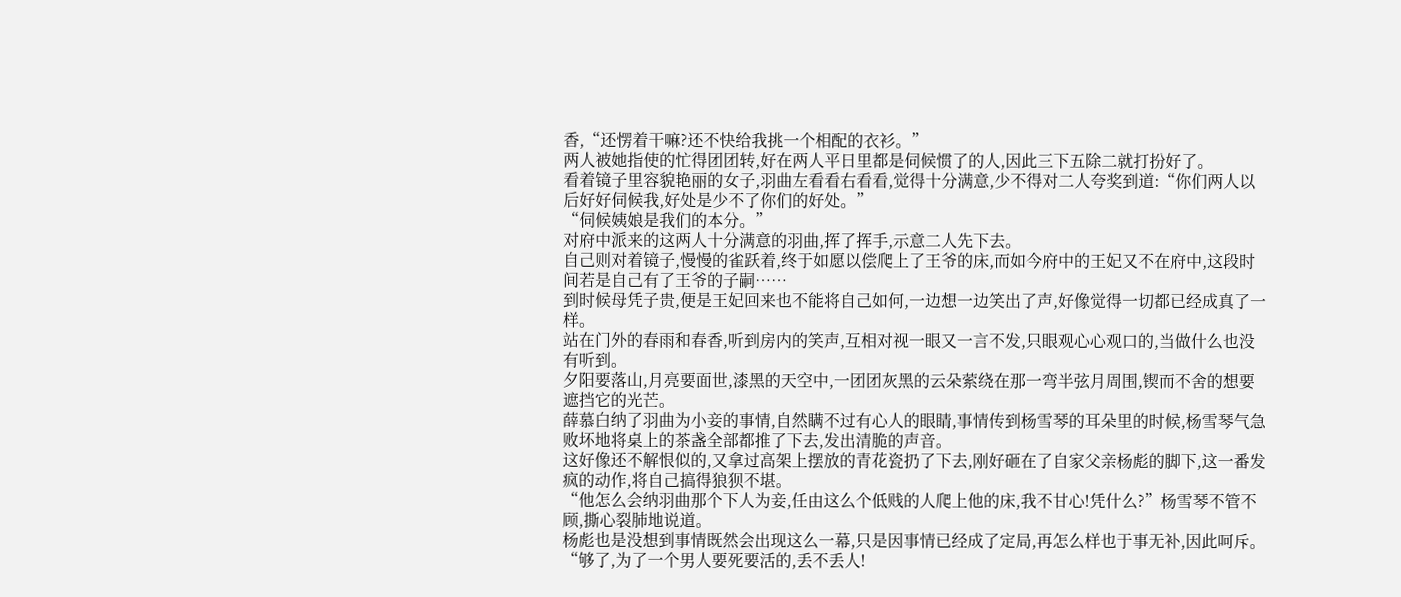香,“还愣着干嘛?还不快给我挑一个相配的衣衫。”
两人被她指使的忙得团团转,好在两人平日里都是伺候惯了的人,因此三下五除二就打扮好了。
看着镜子里容貌艳丽的女子,羽曲左看看右看看,觉得十分满意,少不得对二人夸奖到道:“你们两人以后好好伺候我,好处是少不了你们的好处。”
“伺候姨娘是我们的本分。”
对府中派来的这两人十分满意的羽曲,挥了挥手,示意二人先下去。
自己则对着镜子,慢慢的雀跃着,终于如愿以偿爬上了王爷的床,而如今府中的王妃又不在府中,这段时间若是自己有了王爷的子嗣……
到时候母凭子贵,便是王妃回来也不能将自己如何,一边想一边笑出了声,好像觉得一切都已经成真了一样。
站在门外的春雨和春香,听到房内的笑声,互相对视一眼又一言不发,只眼观心心观口的,当做什么也没有听到。
夕阳要落山,月亮要面世,漆黑的天空中,一团团灰黑的云朵萦绕在那一弯半弦月周围,锲而不舍的想要遮挡它的光芒。
薛慕白纳了羽曲为小妾的事情,自然瞒不过有心人的眼睛,事情传到杨雪琴的耳朵里的时候,杨雪琴气急败坏地将桌上的茶盏全部都推了下去,发出清脆的声音。
这好像还不解恨似的,又拿过高架上摆放的青花瓷扔了下去,刚好砸在了自家父亲杨彪的脚下,这一番发疯的动作,将自己搞得狼狈不堪。
“他怎么会纳羽曲那个下人为妾,任由这么个低贱的人爬上他的床,我不甘心!凭什么?”杨雪琴不管不顾,撕心裂肺地说道。
杨彪也是没想到事情既然会出现这么一幕,只是因事情已经成了定局,再怎么样也于事无补,因此呵斥。
“够了,为了一个男人要死要活的,丢不丢人!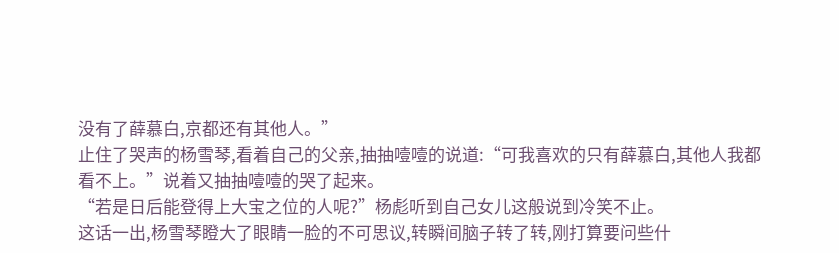没有了薛慕白,京都还有其他人。”
止住了哭声的杨雪琴,看着自己的父亲,抽抽噎噎的说道:“可我喜欢的只有薛慕白,其他人我都看不上。”说着又抽抽噎噎的哭了起来。
“若是日后能登得上大宝之位的人呢?”杨彪听到自己女儿这般说到冷笑不止。
这话一出,杨雪琴瞪大了眼睛一脸的不可思议,转瞬间脑子转了转,刚打算要问些什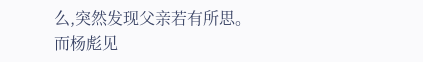么,突然发现父亲若有所思。
而杨彪见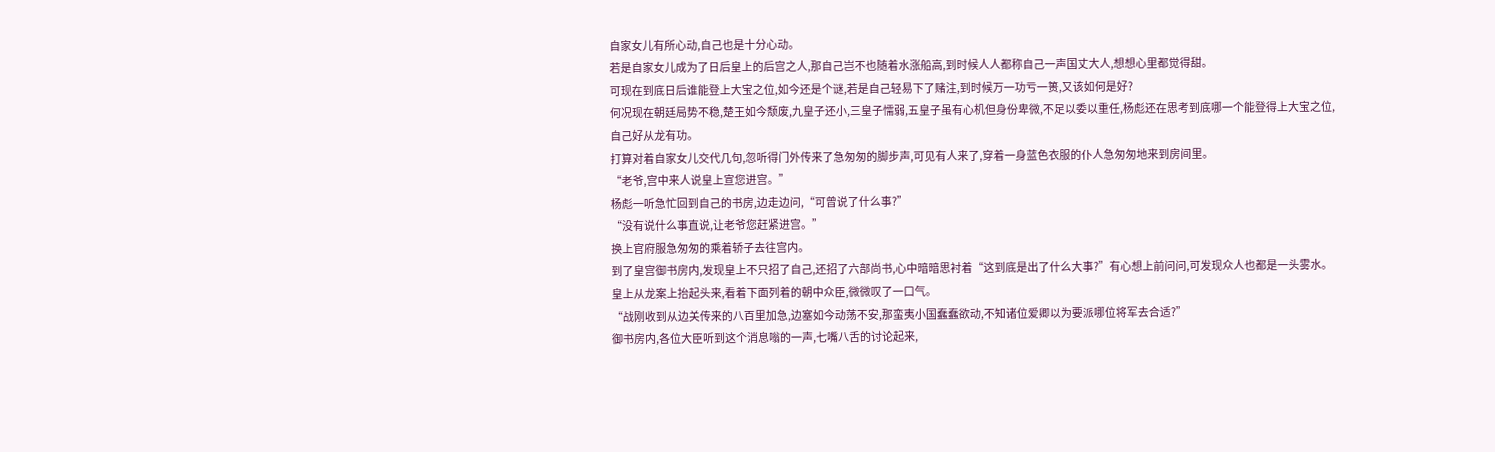自家女儿有所心动,自己也是十分心动。
若是自家女儿成为了日后皇上的后宫之人,那自己岂不也随着水涨船高,到时候人人都称自己一声国丈大人,想想心里都觉得甜。
可现在到底日后谁能登上大宝之位,如今还是个谜,若是自己轻易下了赌注,到时候万一功亏一篑,又该如何是好?
何况现在朝廷局势不稳,楚王如今颓废,九皇子还小,三皇子懦弱,五皇子虽有心机但身份卑微,不足以委以重任,杨彪还在思考到底哪一个能登得上大宝之位,自己好从龙有功。
打算对着自家女儿交代几句,忽听得门外传来了急匆匆的脚步声,可见有人来了,穿着一身蓝色衣服的仆人急匆匆地来到房间里。
“老爷,宫中来人说皇上宣您进宫。”
杨彪一听急忙回到自己的书房,边走边问,“可曾说了什么事?”
“没有说什么事直说,让老爷您赶紧进宫。”
换上官府服急匆匆的乘着轿子去往宫内。
到了皇宫御书房内,发现皇上不只招了自己,还招了六部尚书,心中暗暗思衬着“这到底是出了什么大事?”有心想上前问问,可发现众人也都是一头雾水。
皇上从龙案上抬起头来,看着下面列着的朝中众臣,微微叹了一口气。
“战刚收到从边关传来的八百里加急,边塞如今动荡不安,那蛮夷小国蠢蠢欲动,不知诸位爱卿以为要派哪位将军去合适?”
御书房内,各位大臣听到这个消息嗡的一声,七嘴八舌的讨论起来,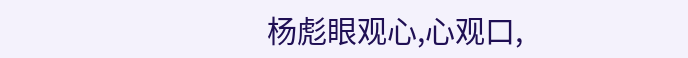杨彪眼观心,心观口,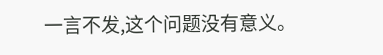一言不发,这个问题没有意义。